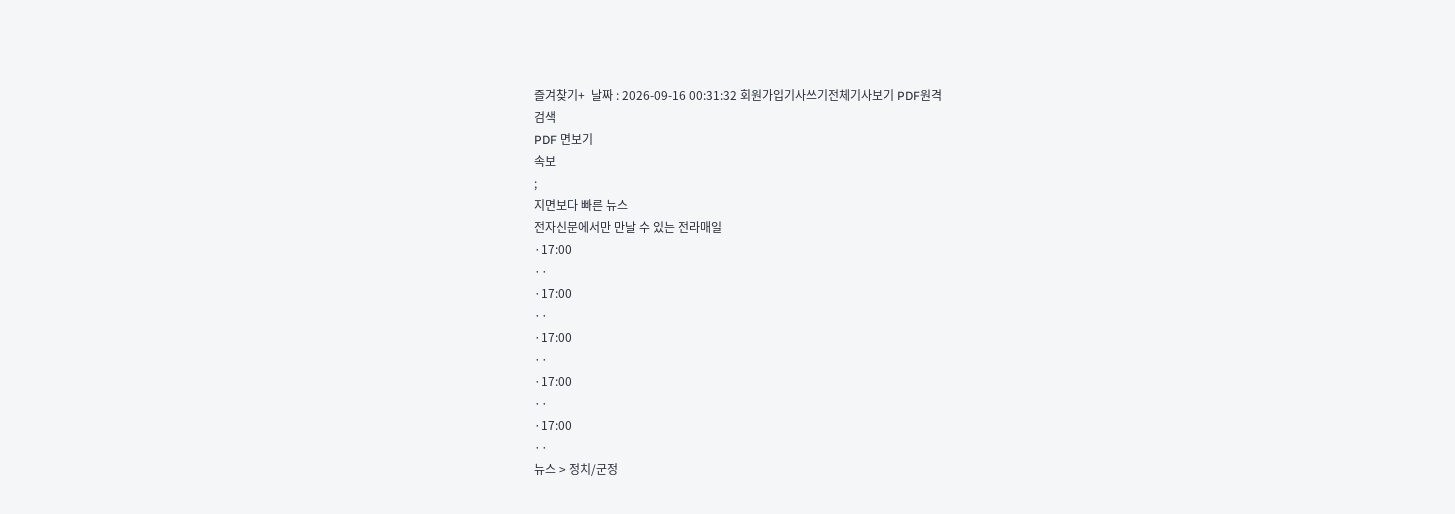즐겨찾기+  날짜 : 2026-09-16 00:31:32 회원가입기사쓰기전체기사보기 PDF원격
검색
PDF 면보기
속보
;
지면보다 빠른 뉴스
전자신문에서만 만날 수 있는 전라매일
·17:00
··
·17:00
··
·17:00
··
·17:00
··
·17:00
··
뉴스 > 정치/군정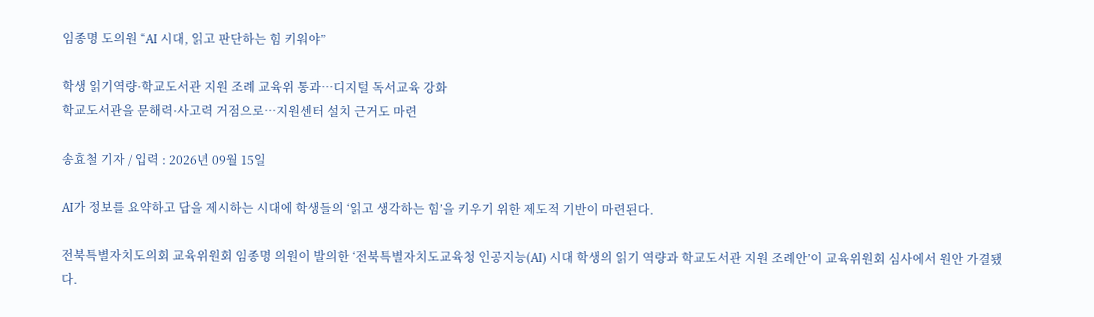임종명 도의원 “AI 시대, 읽고 판단하는 힘 키워야”

학생 읽기역량·학교도서관 지원 조례 교육위 통과…디지털 독서교육 강화
학교도서관을 문해력·사고력 거점으로…지원센터 설치 근거도 마련

송효철 기자 / 입력 : 2026년 09월 15일

AI가 정보를 요약하고 답을 제시하는 시대에 학생들의 ‘읽고 생각하는 힘’을 키우기 위한 제도적 기반이 마련된다.

전북특별자치도의회 교육위원회 임종명 의원이 발의한 ‘전북특별자치도교육청 인공지능(AI) 시대 학생의 읽기 역량과 학교도서관 지원 조례안’이 교육위원회 심사에서 원안 가결됐다.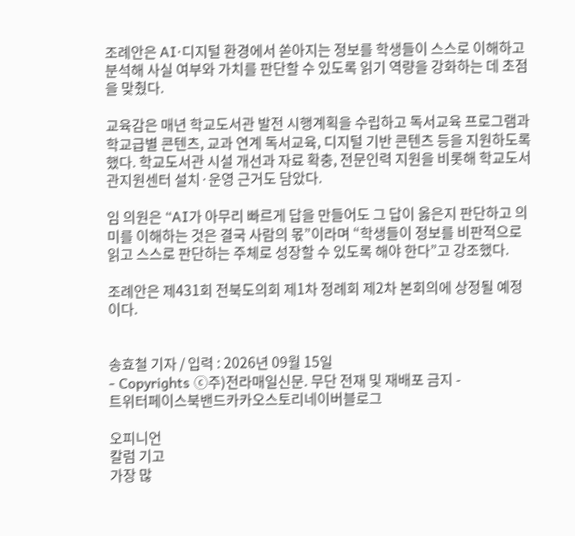조례안은 AI·디지털 환경에서 쏟아지는 정보를 학생들이 스스로 이해하고 분석해 사실 여부와 가치를 판단할 수 있도록 읽기 역량을 강화하는 데 초점을 맞췄다.

교육감은 매년 학교도서관 발전 시행계획을 수립하고 독서교육 프로그램과 학교급별 콘텐츠, 교과 연계 독서교육, 디지털 기반 콘텐츠 등을 지원하도록 했다. 학교도서관 시설 개선과 자료 확충, 전문인력 지원을 비롯해 학교도서관지원센터 설치·운영 근거도 담았다.

임 의원은 “AI가 아무리 빠르게 답을 만들어도 그 답이 옳은지 판단하고 의미를 이해하는 것은 결국 사람의 몫”이라며 “학생들이 정보를 비판적으로 읽고 스스로 판단하는 주체로 성장할 수 있도록 해야 한다”고 강조했다.

조례안은 제431회 전북도의회 제1차 정례회 제2차 본회의에 상정될 예정이다.


송효철 기자 / 입력 : 2026년 09월 15일
- Copyrights ⓒ주)전라매일신문. 무단 전재 및 재배포 금지 -
트위터페이스북밴드카카오스토리네이버블로그

오피니언
칼럼 기고
가장 많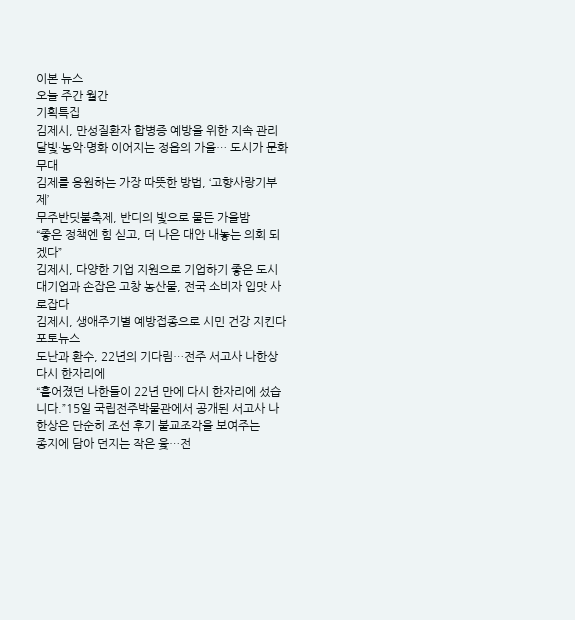이본 뉴스
오늘 주간 월간
기획특집
김제시, 만성질환자 합병증 예방을 위한 지속 관리
달빛·농악·명화 이어지는 정읍의 가을… 도시가 문화무대
김제를 응원하는 가장 따뜻한 방법, ‘고향사랑기부제’
무주반딧불축제, 반디의 빛으로 물든 가을밤
“좋은 정책엔 힘 싣고, 더 나은 대안 내놓는 의회 되겠다”
김제시, 다양한 기업 지원으로 기업하기 좋은 도시
대기업과 손잡은 고창 농산물, 전국 소비자 입맛 사로잡다
김제시, 생애주기별 예방접종으로 시민 건강 지킨다
포토뉴스
도난과 환수, 22년의 기다림…전주 서고사 나한상 다시 한자리에
“흩어졌던 나한들이 22년 만에 다시 한자리에 섰습니다.”15일 국립전주박물관에서 공개된 서고사 나한상은 단순히 조선 후기 불교조각을 보여주는
종지에 담아 던지는 작은 윷…전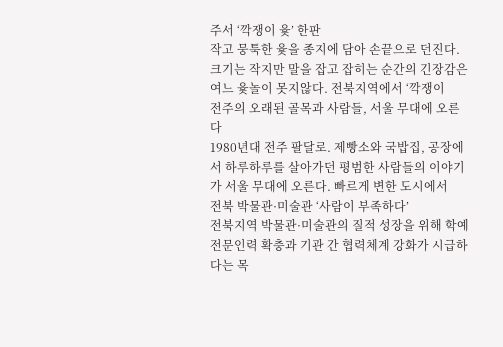주서 ‘깍쟁이 윷’ 한판
작고 뭉툭한 윷을 종지에 담아 손끝으로 던진다. 크기는 작지만 말을 잡고 잡히는 순간의 긴장감은 여느 윷놀이 못지않다. 전북지역에서 ‘깍쟁이
전주의 오래된 골목과 사람들, 서울 무대에 오른다
1980년대 전주 팔달로. 제빵소와 국밥집, 공장에서 하루하루를 살아가던 평범한 사람들의 이야기가 서울 무대에 오른다. 빠르게 변한 도시에서
전북 박물관·미술관 ‘사람이 부족하다’
전북지역 박물관·미술관의 질적 성장을 위해 학예전문인력 확충과 기관 간 협력체계 강화가 시급하다는 목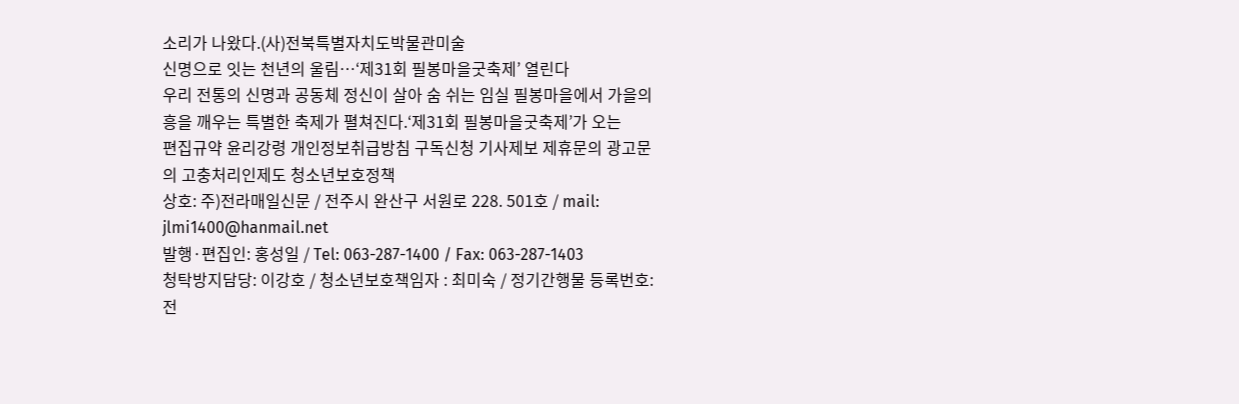소리가 나왔다.(사)전북특별자치도박물관미술
신명으로 잇는 천년의 울림…‘제31회 필봉마을굿축제’ 열린다
우리 전통의 신명과 공동체 정신이 살아 숨 쉬는 임실 필봉마을에서 가을의 흥을 깨우는 특별한 축제가 펼쳐진다.‘제31회 필봉마을굿축제’가 오는
편집규약 윤리강령 개인정보취급방침 구독신청 기사제보 제휴문의 광고문의 고충처리인제도 청소년보호정책
상호: 주)전라매일신문 / 전주시 완산구 서원로 228. 501호 / mail: jlmi1400@hanmail.net
발행·편집인: 홍성일 / Tel: 063-287-1400 / Fax: 063-287-1403
청탁방지담당: 이강호 / 청소년보호책임자 : 최미숙 / 정기간행물 등록번호: 전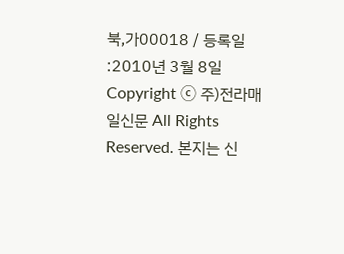북,가00018 / 등록일 :2010년 3월 8일
Copyright ⓒ 주)전라매일신문 All Rights Reserved. 본지는 신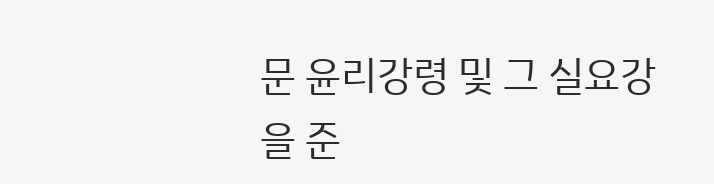문 윤리강령 및 그 실요강을 준